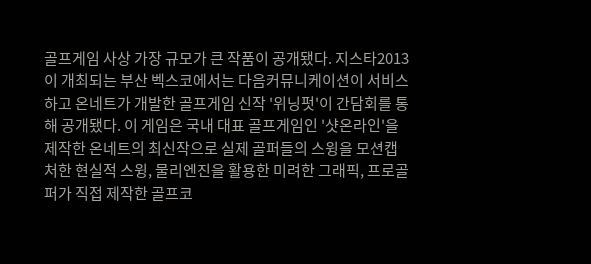골프게임 사상 가장 규모가 큰 작품이 공개됐다. 지스타2013이 개최되는 부산 벡스코에서는 다음커뮤니케이션이 서비스하고 온네트가 개발한 골프게임 신작 '위닝펏'이 간담회를 통해 공개됐다. 이 게임은 국내 대표 골프게임인 '샷온라인'을 제작한 온네트의 최신작으로 실제 골퍼들의 스윙을 모션캡처한 현실적 스윙, 물리엔진을 활용한 미려한 그래픽, 프로골퍼가 직접 제작한 골프코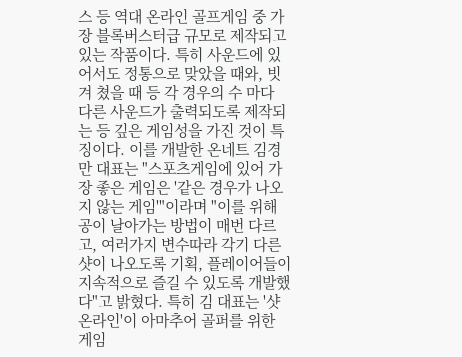스 등 역대 온라인 골프게임 중 가장 블록버스터급 규모로 제작되고 있는 작품이다. 특히 사운드에 있어서도 정통으로 맞았을 때와, 빗겨 쳤을 때 등 각 경우의 수 마다 다른 사운드가 출력되도록 제작되는 등 깊은 게임성을 가진 것이 특징이다. 이를 개발한 온네트 김경만 대표는 "스포츠게임에 있어 가장 좋은 게임은 '같은 경우가 나오지 않는 게임'"이라며 "이를 위해 공이 날아가는 방법이 매번 다르고, 여러가지 변수따라 각기 다른 샷이 나오도록 기획, 플레이어들이 지속적으로 즐길 수 있도록 개발했다"고 밝혔다. 특히 김 대표는 '샷온라인'이 아마추어 골퍼를 위한 게임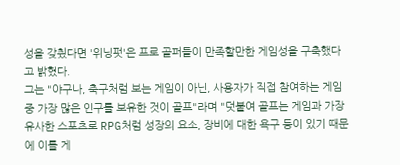성을 갖췄다면 '위닝펏'은 프로 골퍼들이 만족할만한 게임성을 구축했다고 밝혔다.
그는 "야구나, 축구처럼 보는 게임이 아닌, 사용자가 직접 참여하는 게임 중 가장 많은 인구를 보유한 것이 골프"라며 "덧붙여 골프는 게임과 가장 유사한 스포츠로 RPG처럼 성장의 요소, 장비에 대한 욕구 등이 있기 때문에 이를 게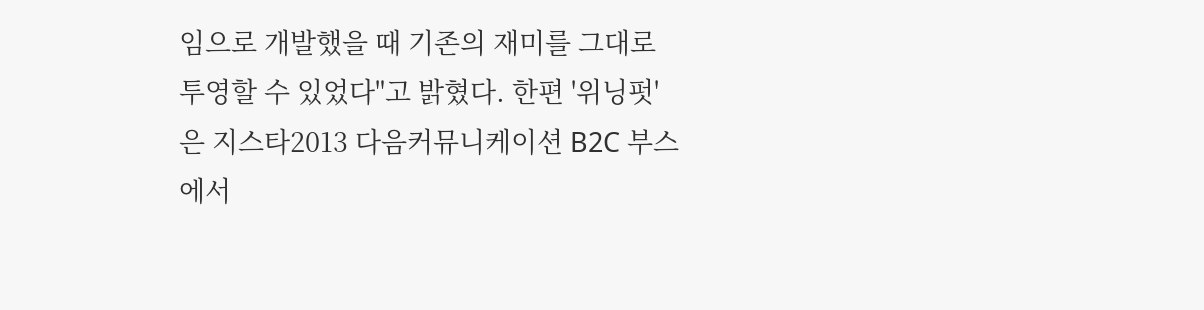임으로 개발했을 때 기존의 재미를 그대로 투영할 수 있었다"고 밝혔다. 한편 '위닝펏'은 지스타2013 다음커뮤니케이션 B2C 부스에서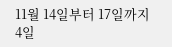11월 14일부터 17일까지 4일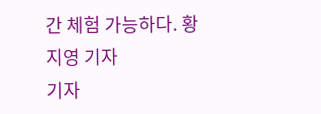간 체험 가능하다. 황지영 기자
기자